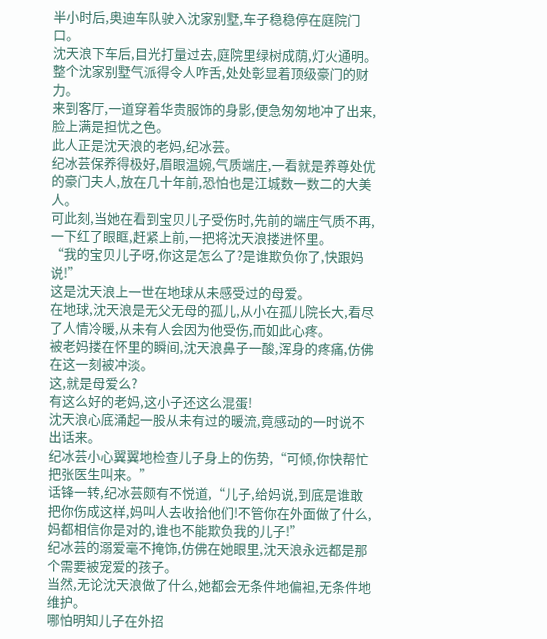半小时后,奥迪车队驶入沈家别墅,车子稳稳停在庭院门口。
沈天浪下车后,目光打量过去,庭院里绿树成荫,灯火通明。
整个沈家别墅气派得令人咋舌,处处彰显着顶级豪门的财力。
来到客厅,一道穿着华贵服饰的身影,便急匆匆地冲了出来,脸上满是担忧之色。
此人正是沈天浪的老妈,纪冰芸。
纪冰芸保养得极好,眉眼温婉,气质端庄,一看就是养尊处优的豪门夫人,放在几十年前,恐怕也是江城数一数二的大美人。
可此刻,当她在看到宝贝儿子受伤时,先前的端庄气质不再,一下红了眼眶,赶紧上前,一把将沈天浪搂进怀里。
“我的宝贝儿子呀,你这是怎么了?是谁欺负你了,快跟妈说!”
这是沈天浪上一世在地球从未感受过的母爱。
在地球,沈天浪是无父无母的孤儿,从小在孤儿院长大,看尽了人情冷暖,从未有人会因为他受伤,而如此心疼。
被老妈搂在怀里的瞬间,沈天浪鼻子一酸,浑身的疼痛,仿佛在这一刻被冲淡。
这,就是母爱么?
有这么好的老妈,这小子还这么混蛋!
沈天浪心底涌起一股从未有过的暖流,竟感动的一时说不出话来。
纪冰芸小心翼翼地检查儿子身上的伤势,“可倾,你快帮忙把张医生叫来。”
话锋一转,纪冰芸颇有不悦道,“儿子,给妈说,到底是谁敢把你伤成这样,妈叫人去收拾他们!不管你在外面做了什么,妈都相信你是对的,谁也不能欺负我的儿子!”
纪冰芸的溺爱毫不掩饰,仿佛在她眼里,沈天浪永远都是那个需要被宠爱的孩子。
当然,无论沈天浪做了什么,她都会无条件地偏袒,无条件地维护。
哪怕明知儿子在外招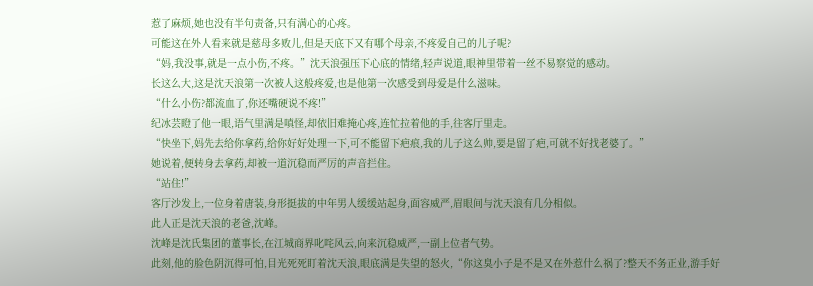惹了麻烦,她也没有半句责备,只有满心的心疼。
可能这在外人看来就是慈母多败儿,但是天底下又有哪个母亲,不疼爱自己的儿子呢?
“妈,我没事,就是一点小伤,不疼。”沈天浪强压下心底的情绪,轻声说道,眼神里带着一丝不易察觉的感动。
长这么大,这是沈天浪第一次被人这般疼爱,也是他第一次感受到母爱是什么滋味。
“什么小伤?都流血了,你还嘴硬说不疼!”
纪冰芸瞪了他一眼,语气里满是嗔怪,却依旧难掩心疼,连忙拉着他的手,往客厅里走。
“快坐下,妈先去给你拿药,给你好好处理一下,可不能留下疤痕,我的儿子这么帅,要是留了疤,可就不好找老婆了。”
她说着,便转身去拿药,却被一道沉稳而严厉的声音拦住。
“站住!”
客厅沙发上,一位身着唐装,身形挺拔的中年男人缓缓站起身,面容威严,眉眼间与沈天浪有几分相似。
此人正是沈天浪的老爸,沈峰。
沈峰是沈氏集团的董事长,在江城商界叱咤风云,向来沉稳威严,一副上位者气势。
此刻,他的脸色阴沉得可怕,目光死死盯着沈天浪,眼底满是失望的怒火,“你这臭小子是不是又在外惹什么祸了?整天不务正业,游手好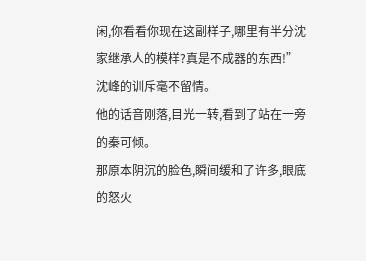闲,你看看你现在这副样子,哪里有半分沈家继承人的模样?真是不成器的东西!”
沈峰的训斥毫不留情。
他的话音刚落,目光一转,看到了站在一旁的秦可倾。
那原本阴沉的脸色,瞬间缓和了许多,眼底的怒火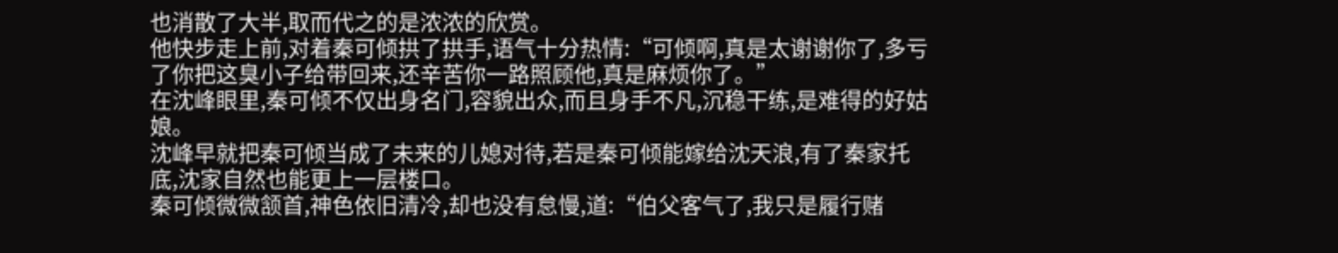也消散了大半,取而代之的是浓浓的欣赏。
他快步走上前,对着秦可倾拱了拱手,语气十分热情:“可倾啊,真是太谢谢你了,多亏了你把这臭小子给带回来,还辛苦你一路照顾他,真是麻烦你了。”
在沈峰眼里,秦可倾不仅出身名门,容貌出众,而且身手不凡,沉稳干练,是难得的好姑娘。
沈峰早就把秦可倾当成了未来的儿媳对待,若是秦可倾能嫁给沈天浪,有了秦家托底,沈家自然也能更上一层楼口。
秦可倾微微颔首,神色依旧清冷,却也没有怠慢,道:“伯父客气了,我只是履行赌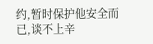约,暂时保护他安全而已,谈不上辛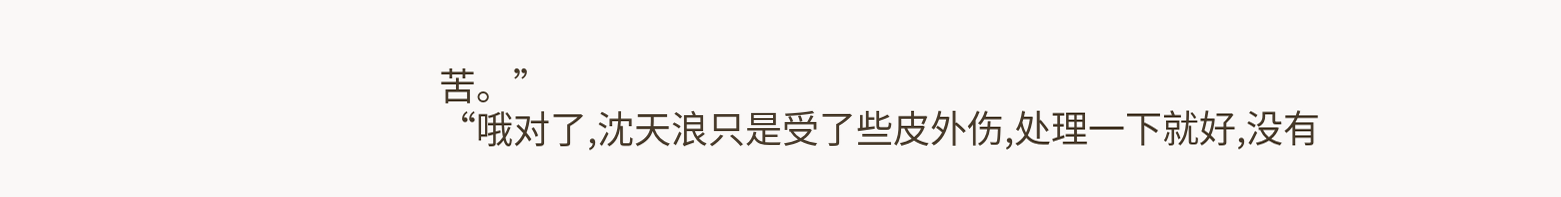苦。”
“哦对了,沈天浪只是受了些皮外伤,处理一下就好,没有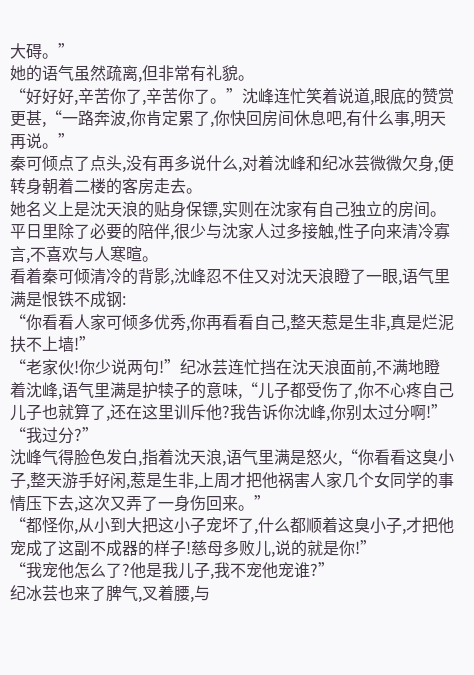大碍。”
她的语气虽然疏离,但非常有礼貌。
“好好好,辛苦你了,辛苦你了。”沈峰连忙笑着说道,眼底的赞赏更甚,“一路奔波,你肯定累了,你快回房间休息吧,有什么事,明天再说。”
秦可倾点了点头,没有再多说什么,对着沈峰和纪冰芸微微欠身,便转身朝着二楼的客房走去。
她名义上是沈天浪的贴身保镖,实则在沈家有自己独立的房间。
平日里除了必要的陪伴,很少与沈家人过多接触,性子向来清冷寡言,不喜欢与人寒暄。
看着秦可倾清冷的背影,沈峰忍不住又对沈天浪瞪了一眼,语气里满是恨铁不成钢:
“你看看人家可倾多优秀,你再看看自己,整天惹是生非,真是烂泥扶不上墙!”
“老家伙!你少说两句!”纪冰芸连忙挡在沈天浪面前,不满地瞪着沈峰,语气里满是护犊子的意味,“儿子都受伤了,你不心疼自己儿子也就算了,还在这里训斥他?我告诉你沈峰,你别太过分啊!”
“我过分?”
沈峰气得脸色发白,指着沈天浪,语气里满是怒火,“你看看这臭小子,整天游手好闲,惹是生非,上周才把他祸害人家几个女同学的事情压下去,这次又弄了一身伤回来。”
“都怪你,从小到大把这小子宠坏了,什么都顺着这臭小子,才把他宠成了这副不成器的样子!慈母多败儿,说的就是你!”
“我宠他怎么了?他是我儿子,我不宠他宠谁?”
纪冰芸也来了脾气,叉着腰,与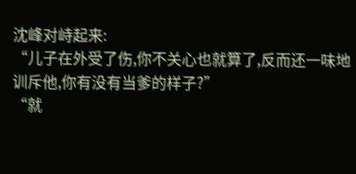沈峰对峙起来:
“儿子在外受了伤,你不关心也就算了,反而还一味地训斥他,你有没有当爹的样子?”
“就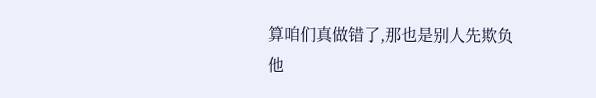算咱们真做错了,那也是别人先欺负他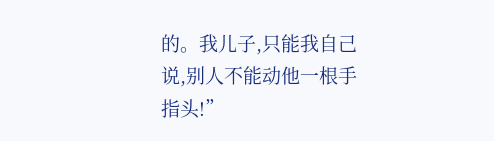的。我儿子,只能我自己说,别人不能动他一根手指头!”